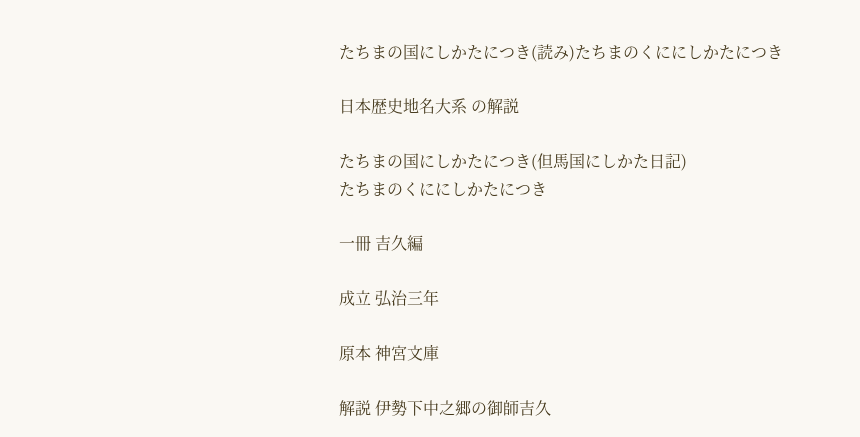たちまの国にしかたにつき(読み)たちまのくににしかたにつき

日本歴史地名大系 の解説

たちまの国にしかたにつき(但馬国にしかた日記)
たちまのくににしかたにつき

一冊 吉久編

成立 弘治三年

原本 神宮文庫

解説 伊勢下中之郷の御師吉久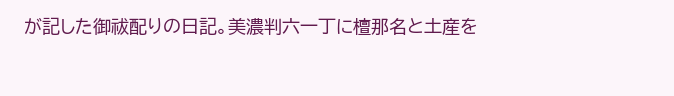が記した御祓配りの日記。美濃判六一丁に檀那名と土産を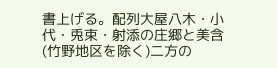書上げる。配列大屋八木・小代・兎束・射添の庄郷と美含(竹野地区を除く)二方の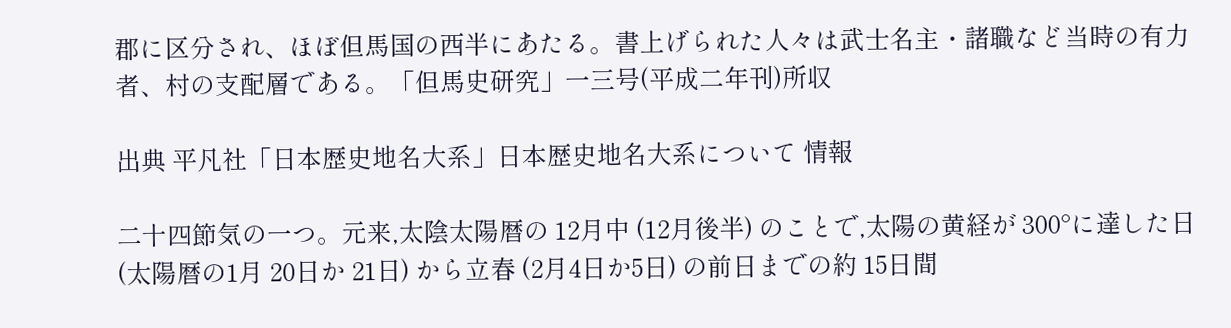郡に区分され、ほぼ但馬国の西半にあたる。書上げられた人々は武士名主・諸職など当時の有力者、村の支配層である。「但馬史研究」一三号(平成二年刊)所収

出典 平凡社「日本歴史地名大系」日本歴史地名大系について 情報

二十四節気の一つ。元来,太陰太陽暦の 12月中 (12月後半) のことで,太陽の黄経が 300°に達した日 (太陽暦の1月 20日か 21日) から立春 (2月4日か5日) の前日までの約 15日間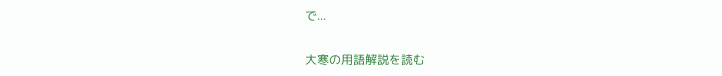で...

大寒の用語解説を読む